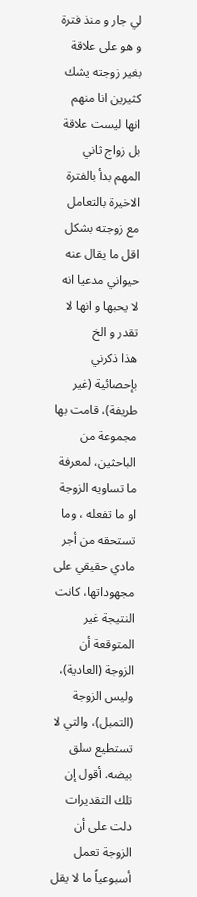لي جار و منذ فترة و هو على علاقة بغير زوجته يشك كثيرين انا منهم انها ليست علاقة بل زواج ثاني المهم بدأ بالفترة الاخيرة بالتعامل مع زوجته بشكل اقل ما يقال عنه حيواني مدعيا انه لا يحبها و انها لا تقدر و الخ
هذا ذكرني بإحصائية (غير طريفة)، قامت بها مجموعة من الباحثين، لمعرفة ما تساويه الزوجة او ما تفعله ، وما تستحقه من أجر مادي حقيقي على مجهوداتها، كانت النتيجة غير المتوقعة أن الزوجة (العادية)، وليس الزوجة (التمبل)، والتي لا تستطيع سلق بيضه. أقول إن تلك التقديرات دلت على أن الزوجة تعمل أسبوعياً ما لا يقل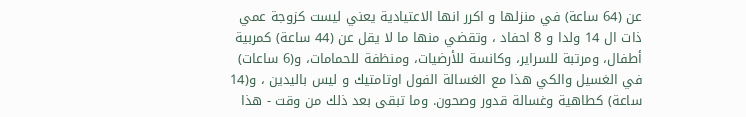عن (64 ساعة) في منزلها و اكرر انها الاعتيادية يعني ليست كزوجة عمي ذات ال 14 ولدا و 8 احفاد ، وتقضي منها ما لا يقل عن (44 ساعة) كمربية أطفال، ومرتبة للسراير، وكانسة للأرضيات، ومنظفة للحمامات، و(6 ساعات) في الغسيل والكي هذا مع الغسالة الفول اوتامتيك و ليس باليدين ، و(14 ساعة) كطاهية وغسالة قدور وصحون. وما تبقى بعد ذلك من وقت - هذا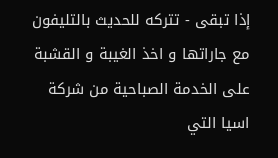إذا تبقى - تتركه للحديث بالتليفون مع جاراتها و اخذ الغيبة و القشبة على الخدمة الصباحية من شركة اسيا التي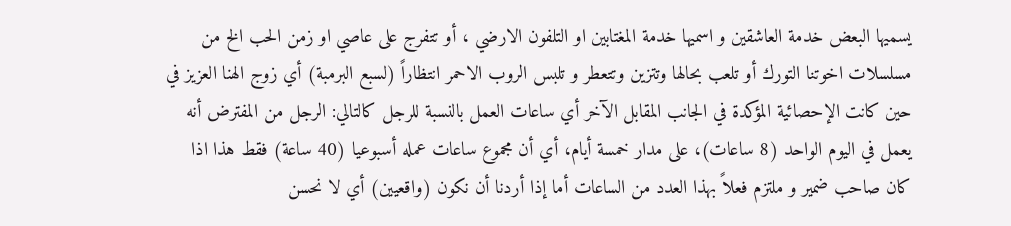يسميها البعض خدمة العاشقين و اسميها خدمة المغتابين او التلفون الارضي ، أو تتفرج على عاصي او زمن الحب الخ من مسلسلات اخوتنا التورك أو تلعب بحالها وتتزين وتتعطر و تلبس الروب الاحمر انتظاراً (لسبع البرمبة) أي زوج الهنا العزيز في حين كانت الإحصائية المؤكدة في الجانب المقابل الآخر أي ساعات العمل بالنسبة للرجل كالتالي: الرجل من المفترض أنه يعمل في اليوم الواحد (8 ساعات)، على مدار خمسة أيام، أي أن مجموع ساعات عمله أسبوعيا (40 ساعة) فقط هذا اذا كان صاحب ضمير و ملتزم فعلاً بهذا العدد من الساعات أما إذا أردنا أن نكون (واقعيين) أي لا نحسن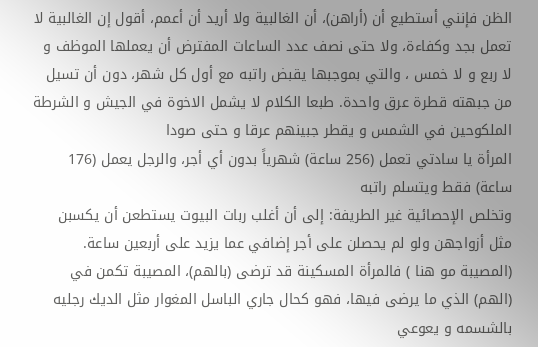الظن فإنني أستطيع أن (أراهن)، أن الغالبية ولا أريد أن أعمم، أقول إن الغالبية لا تعمل بجد وكفاءة، ولا حتى نصف عدد الساعات المفترض أن يعملها الموظف و لا ربع و لا خمس ، والتي بموجبها يقبض راتبه مع أول كل شهر، دون أن تسيل من جبهته قطرة عرق واحدة. طبعا الكلام لا يشمل الاخوة في الجيش و الشرطة الملكوحين في الشمس و يقطر جبينهم عرقا و حتى صودا
المرأة يا سادتي تعمل (256 ساعة) شهرياً بدون أي أجر، والرجل يعمل (176 ساعة) فقط ويتسلم راتبه
وتخلص الإحصائية غير الطريفة: إلى أن أغلب ربات البيوت يستطعن أن يكسبن مثل أزواجهن ولو لم يحصلن على أجر إضافي عما يزيد على أربعين ساعة.
(المصيبة مو هنا ) فالمرأة المسكينة قد ترضى (بالهم)، المصيبة تكمن في (الهم) الذي ما يرضى فيها، فهو كحال جاري الباسل المغوار مثل الديك رجليه بالشسمه و يعوعي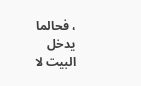، فحالما يدخل البيت لا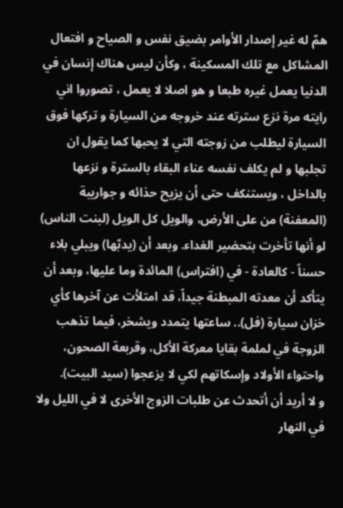همّ له غير إصدار الأوامر بضيق نفس و الصياح و افتعال المشاكل مع تلك المسكينة ، وكأن ليس هناك إنسان في الدنيا يعمل غيره طبعا و هو اصلا لا يعمل ، تصوروا اني رايته مرة نزع سترته عند خروجه من السيارة و تركها فوق السيارة ليطلب من زوجته التي لا يحبها كما يقول ان تجلبها و لم يكلف نفسه عناء البقاء بالسترة و نزعها بالداخل ، ويستنكف حتى أن يزيح حذائه و جواريبة (المعفنة) من على الأرض، والويل كل الويل (لبنت الناس) لو أنها تأخرت بتحضير الغداء. وبعد أن (يدبّها) ويبلي بلاء حسناً - كالعادة - في (افتراس) المائدة وما عليها، وبعد أن يتأكد أن معدته المبطنة جيداً، قد امتلأت عن آخرها كأي خزان سيارة (فل).. ساعتها يتمدد ويشخر، فيما تذهب الزوجة في لملمة بقايا معركة الأكل، وقربعة الصحون، واحتواء الأولاد وإسكاتهم لكي لا يزعجوا (سيد البيت).
و لا أريد أن أتحدث عن طلبات الزوج الأخرى لا في الليل ولا في النهار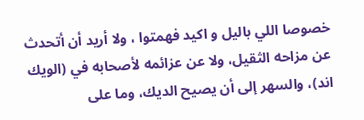خصوصا اللي باليل و اكيد فهمتوا ، ولا أريد أن أتحدث عن مزاحه الثقيل، ولا عن عزائمه لأصحابه في (الويك اند)، والسهر إلى أن يصيح الديك، وما على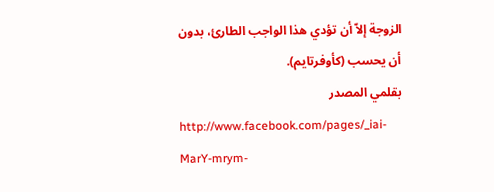الزوجة إلاّ أن تؤدي هذا الواجب الطارئ، بدون أن يحسب (كأوفرتايم).
بقلمي المصدر
http://www.facebook.com/pages/_iai-MarY-mrym-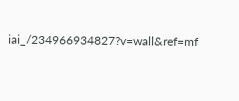iai_/234966934827?v=wall&ref=mf